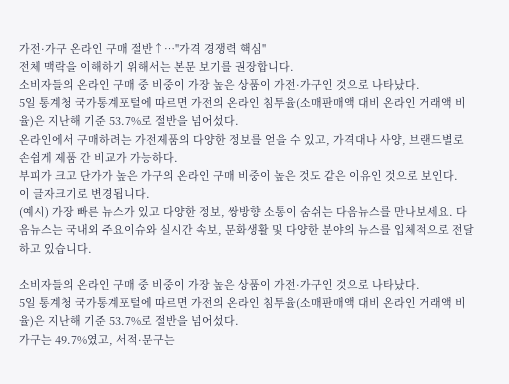가전·가구 온라인 구매 절반↑…"가격 경쟁력 핵심"
전체 맥락을 이해하기 위해서는 본문 보기를 권장합니다.
소비자들의 온라인 구매 중 비중이 가장 높은 상품이 가전·가구인 것으로 나타났다.
5일 통계청 국가통계포털에 따르면 가전의 온라인 침투율(소매판매액 대비 온라인 거래액 비율)은 지난해 기준 53.7%로 절반을 넘어섰다.
온라인에서 구매하려는 가전제품의 다양한 정보를 얻을 수 있고, 가격대나 사양, 브랜드별로 손쉽게 제품 간 비교가 가능하다.
부피가 크고 단가가 높은 가구의 온라인 구매 비중이 높은 것도 같은 이유인 것으로 보인다.
이 글자크기로 변경됩니다.
(예시) 가장 빠른 뉴스가 있고 다양한 정보, 쌍방향 소통이 숨쉬는 다음뉴스를 만나보세요. 다음뉴스는 국내외 주요이슈와 실시간 속보, 문화생활 및 다양한 분야의 뉴스를 입체적으로 전달하고 있습니다.

소비자들의 온라인 구매 중 비중이 가장 높은 상품이 가전·가구인 것으로 나타났다.
5일 통계청 국가통계포털에 따르면 가전의 온라인 침투율(소매판매액 대비 온라인 거래액 비율)은 지난해 기준 53.7%로 절반을 넘어섰다.
가구는 49.7%였고, 서적·문구는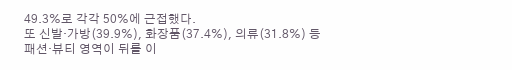49.3%로 각각 50%에 근접했다.
또 신발·가방(39.9%), 화장품(37.4%), 의류(31.8%) 등 패션·뷰티 영역이 뒤를 이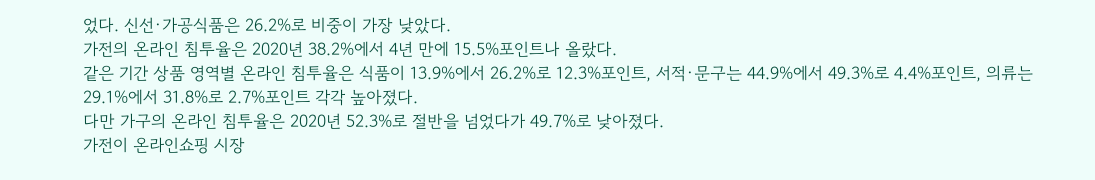었다. 신선·가공식품은 26.2%로 비중이 가장 낮았다.
가전의 온라인 침투율은 2020년 38.2%에서 4년 만에 15.5%포인트나 올랐다.
같은 기간 상품 영역별 온라인 침투율은 식품이 13.9%에서 26.2%로 12.3%포인트, 서적·문구는 44.9%에서 49.3%로 4.4%포인트, 의류는 29.1%에서 31.8%로 2.7%포인트 각각 높아졌다.
다만 가구의 온라인 침투율은 2020년 52.3%로 절반을 넘었다가 49.7%로 낮아졌다.
가전이 온라인쇼핑 시장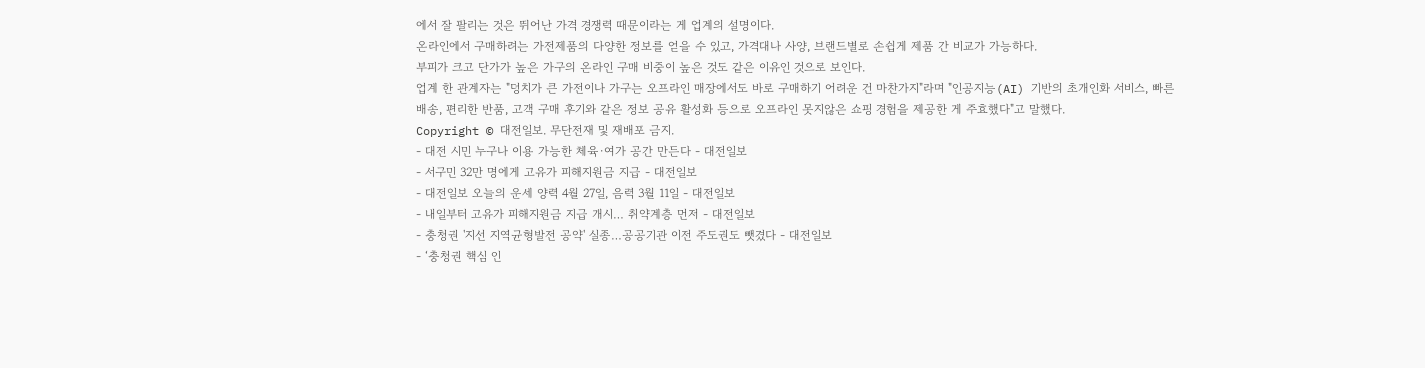에서 잘 팔리는 것은 뛰어난 가격 경쟁력 때문이라는 게 업계의 설명이다.
온라인에서 구매하려는 가전제품의 다양한 정보를 얻을 수 있고, 가격대나 사양, 브랜드별로 손쉽게 제품 간 비교가 가능하다.
부피가 크고 단가가 높은 가구의 온라인 구매 비중이 높은 것도 같은 이유인 것으로 보인다.
업계 한 관계자는 "덩치가 큰 가전이나 가구는 오프라인 매장에서도 바로 구매하기 어려운 건 마찬가지"라며 "인공지능(AI) 기반의 초개인화 서비스, 빠른 배송, 편리한 반품, 고객 구매 후기와 같은 정보 공유 활성화 등으로 오프라인 못지않은 쇼핑 경험을 제공한 게 주효했다"고 말했다.
Copyright © 대전일보. 무단전재 및 재배포 금지.
- 대전 시민 누구나 이용 가능한 체육·여가 공간 만든다 - 대전일보
- 서구민 32만 명에게 고유가 피해지원금 지급 - 대전일보
- 대전일보 오늘의 운세 양력 4월 27일, 음력 3월 11일 - 대전일보
- 내일부터 고유가 피해지원금 지급 개시… 취약계층 먼저 - 대전일보
- 충청권 '지선 지역균형발전 공약' 실종…공공기관 이전 주도권도 뺏겼다 - 대전일보
- ‘충청권 핵심 인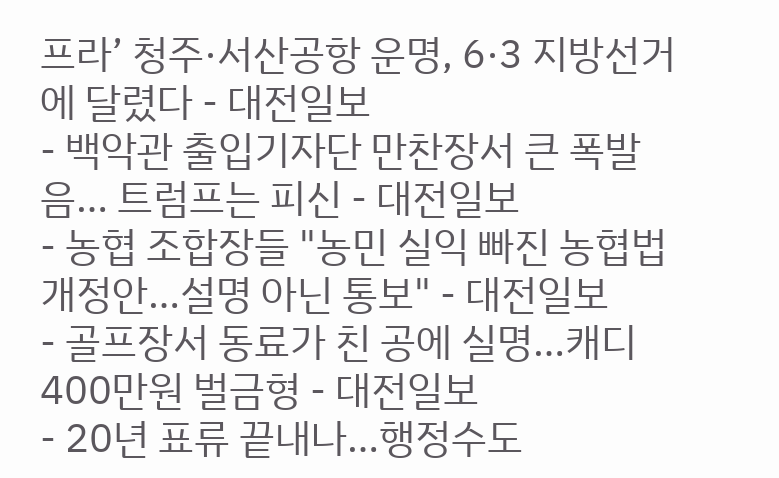프라’ 청주·서산공항 운명, 6·3 지방선거에 달렸다 - 대전일보
- 백악관 출입기자단 만찬장서 큰 폭발음… 트럼프는 피신 - 대전일보
- 농협 조합장들 "농민 실익 빠진 농협법 개정안…설명 아닌 통보" - 대전일보
- 골프장서 동료가 친 공에 실명…캐디 400만원 벌금형 - 대전일보
- 20년 표류 끝내나…행정수도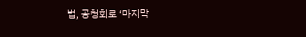법, 공청회로 ‘마지막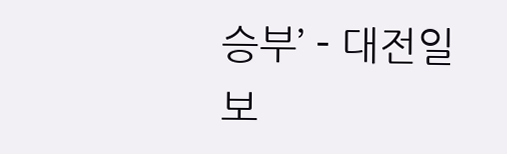승부’ - 대전일보